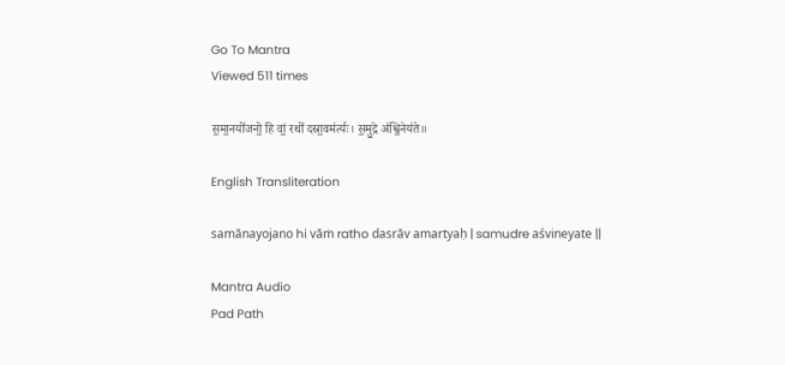Go To Mantra
Viewed 511 times

स॒मा॒नयो॑जनो॒ हि वां॒ रथो॑ दस्रा॒वम॑र्त्यः। स॒मु॒द्रे अ॑श्वि॒नेय॑ते॥

English Transliteration

samānayojano hi vāṁ ratho dasrāv amartyaḥ | samudre aśvineyate ||

Mantra Audio
Pad Path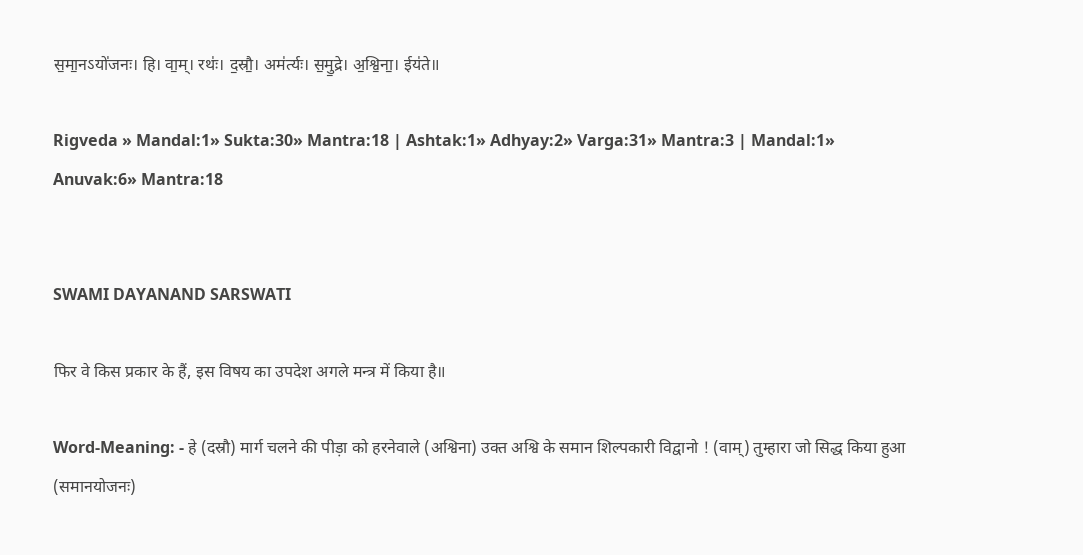स॒मा॒नऽयो॑जनः। हि। वा॒म्। रथः॑। द॒स्रौ॒। अम॑र्त्यः। स॒मु॒द्रे। अ॒श्वि॒ना॒। ईय॑ते॥

Rigveda » Mandal:1» Sukta:30» Mantra:18 | Ashtak:1» Adhyay:2» Varga:31» Mantra:3 | Mandal:1» Anuvak:6» Mantra:18


SWAMI DAYANAND SARSWATI

फिर वे किस प्रकार के हैं, इस विषय का उपदेश अगले मन्त्र में किया है॥

Word-Meaning: - हे (दस्रौ) मार्ग चलने की पीड़ा को हरनेवाले (अश्विना) उक्त अश्वि के समान शिल्पकारी विद्वानो ! (वाम्) तुम्हारा जो सिद्ध किया हुआ (समानयोजनः)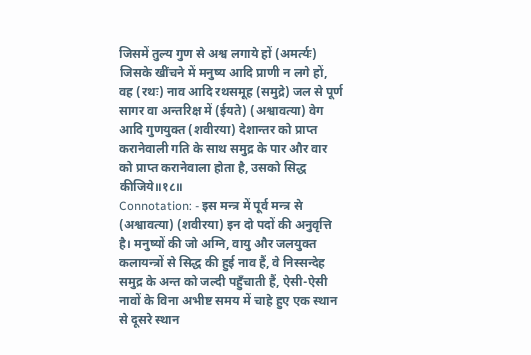जिसमें तुल्य गुण से अश्व लगाये हों (अमर्त्यः) जिसके खींचने में मनुष्य आदि प्राणी न लगे हों, वह (रथः) नाव आदि रथसमूह (समुद्रे) जल से पूर्ण सागर वा अन्तरिक्ष में (ईयते) (अश्वावत्या) वेग आदि गुणयुक्त (शवीरया) देशान्तर को प्राप्त करानेवाली गति के साथ समुद्र के पार और वार को प्राप्त करानेवाला होता है, उसको सिद्ध कीजिये॥१८॥
Connotation: - इस मन्त्र में पूर्व मन्त्र से (अश्वावत्या) (शवीरया) इन दो पदों की अनुवृत्ति है। मनुष्यों की जो अग्नि, वायु और जलयुक्त कलायन्त्रों से सिद्ध की हुई नाव हैं, वे निस्सन्देह समुद्र के अन्त को जल्दी पहुँचाती हैं, ऐसी-ऐसी नावों के विना अभीष्ट समय में चाहे हुए एक स्थान से दूसरे स्थान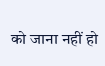को जाना नहीं हो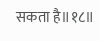सकता है॥१८॥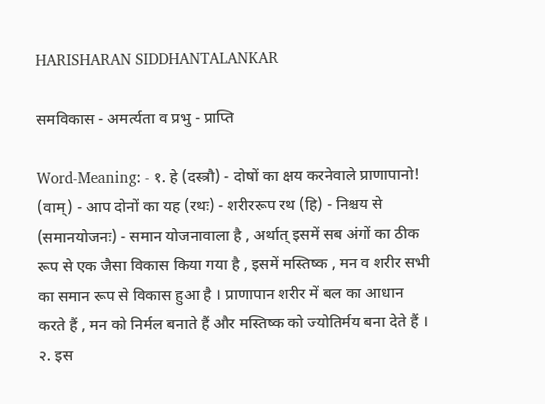HARISHARAN SIDDHANTALANKAR

समविकास - अमर्त्यता व प्रभु - प्राप्ति

Word-Meaning: - १. हे (दस्त्रौ) - दोषों का क्षय करनेवाले प्राणापानो! (वाम्) - आप दोनों का यह (रथः) - शरीररूप रथ (हि) - निश्चय से (समानयोजनः) - समान योजनावाला है , अर्थात् इसमें सब अंगों का ठीक रूप से एक जैसा विकास किया गया है , इसमें मस्तिष्क , मन व शरीर सभी का समान रूप से विकास हुआ है । प्राणापान शरीर में बल का आधान करते हैं , मन को निर्मल बनाते हैं और मस्तिष्क को ज्योतिर्मय बना देते हैं ।  २. इस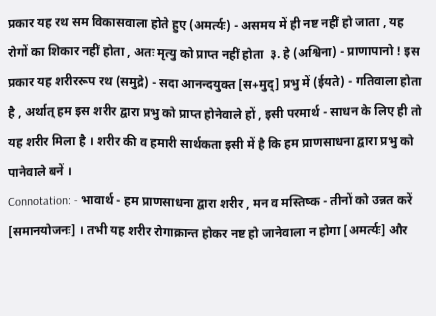प्रकार यह रथ सम विकासवाला होते हुए (अमर्त्यः) - असमय में ही नष्ट नहीं हो जाता , यह रोगों का शिकार नहीं होता , अतः मृत्यु को प्राप्त नहीं होता  ३. हे (अश्विना) - प्राणापानो ! इस प्रकार यह शरीररूप रथ (समुद्रे) - सदा आनन्दयुक्त [स+मुद्] प्रभु में (ईयते) - गतिवाला होता है , अर्थात् हम इस शरीर द्वारा प्रभु को प्राप्त होनेवाले हों , इसी परमार्थ - साधन के लिए ही तो यह शरीर मिला है । शरीर की व हमारी सार्थकता इसी में है कि हम प्राणसाधना द्वारा प्रभु को पानेवाले बनें ।
Connotation: - भावार्थ - हम प्राणसाधना द्वारा शरीर , मन व मस्तिष्क - तीनों को उन्नत करें [समानयोजनः] । तभी यह शरीर रोगाक्रान्त होकर नष्ट हो जानेवाला न होगा [अमर्त्यः] और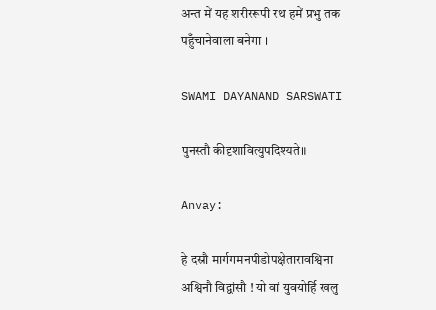अन्त में यह शरीररूपी रथ हमें प्रभु तक पहुँचानेवाला बनेगा ।

SWAMI DAYANAND SARSWATI

पुनस्तौ कीदृशावित्युपदिश्यते॥

Anvay:

हे दस्रौ मार्गगमनपीडोपक्षेतारावश्विना अश्विनौ विद्वांसौ ! यो वां युवयोर्हि खलु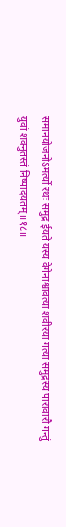समानयोजनोऽमर्त्यो रथः समुद्र ईयते यस्य वेगेनाश्वावत्या शवीरया गत्या समुद्रस्य पारावारौ गन्तुं युवां शक्नुतस्तं निष्पादयतम्॥१८॥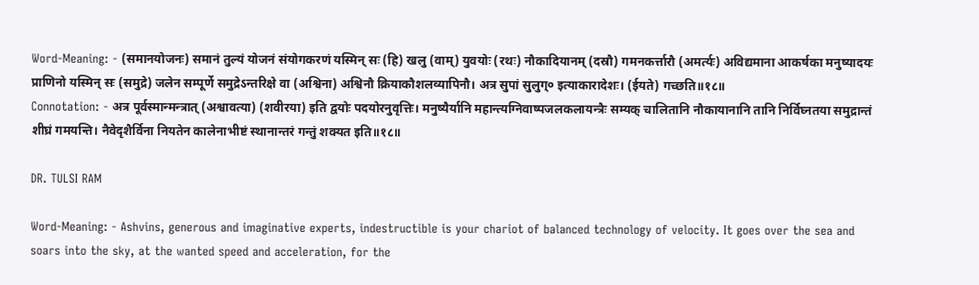Word-Meaning: - (समानयोजनः) समानं तुल्यं योजनं संयोगकरणं यस्मिन् सः (हि) खलु (वाम्) युवयोः (रथः) नौकादियानम् (दस्रौ) गमनकर्त्तारौ (अमर्त्यः) अविद्यमाना आकर्षका मनुष्यादयः प्राणिनो यस्मिन् सः (समुद्रे) जलेन सम्पूर्णे समुद्रेऽन्तरिक्षे वा (अश्विना) अश्विनौ क्रियाकौशलव्यापिनौ। अत्र सुपां सुलुग्० इत्याकारादेशः। (ईयते) गच्छति॥१८॥
Connotation: - अत्र पूर्वस्मान्मन्त्रात् (अश्वावत्या) (शवीरया) इति द्वयोः पदयोरनुवृत्तिः। मनुष्यैर्यानि महान्त्यग्निवाष्पजलकलायन्त्रैः सम्यक् चालितानि नौकायानानि तानि निर्विघ्नतया समुद्रान्तं शीघ्रं गमयन्ति। नैवेदृशैर्विना नियतेन कालेनाभीष्टं स्थानान्तरं गन्तुं शक्यत इति॥१८॥

DR. TULSI RAM

Word-Meaning: - Ashvins, generous and imaginative experts, indestructible is your chariot of balanced technology of velocity. It goes over the sea and soars into the sky, at the wanted speed and acceleration, for the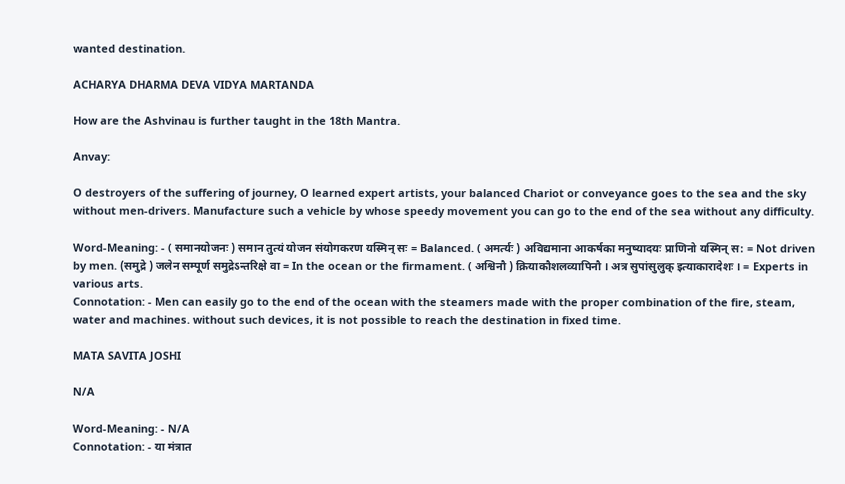wanted destination.

ACHARYA DHARMA DEVA VIDYA MARTANDA

How are the Ashvinau is further taught in the 18th Mantra.

Anvay:

O destroyers of the suffering of journey, O learned expert artists, your balanced Chariot or conveyance goes to the sea and the sky without men-drivers. Manufacture such a vehicle by whose speedy movement you can go to the end of the sea without any difficulty.

Word-Meaning: - ( समानयोजनः ) समान तुत्यं योजन संयोगकरण यस्मिन् सः = Balanced. ( अमर्त्यः ) अविद्यमाना आकर्षका मनुष्यादयः प्राणिनो यस्मिन् स: = Not driven by men. (समुद्रे ) जलेन सम्पूर्ण समुद्रेऽन्तरिक्षे वा = In the ocean or the firmament. ( अश्विनौ ) क्रियाकौशलव्यापिनौ । अत्र सुपांसुलुक् इत्याकारादेशः । = Experts in various arts.
Connotation: - Men can easily go to the end of the ocean with the steamers made with the proper combination of the fire, steam, water and machines. without such devices, it is not possible to reach the destination in fixed time.

MATA SAVITA JOSHI

N/A

Word-Meaning: - N/A
Connotation: - या मंत्रात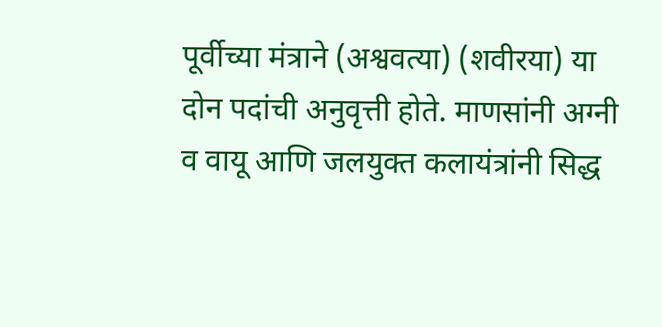पूर्वीच्या मंत्राने (अश्ववत्या) (शवीरया) या दोन पदांची अनुवृत्ती होते. माणसांनी अग्नी व वायू आणि जलयुक्त कलायंत्रांनी सिद्ध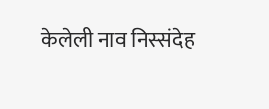केलेली नाव निस्संदेह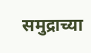समुद्राच्या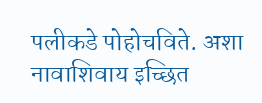पलीकडे पोहोचविते. अशा नावाशिवाय इच्छित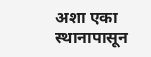अशा एका स्थानापासून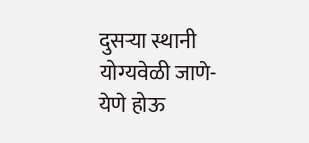दुसऱ्या स्थानी योग्यवेळी जाणे-येणे होऊ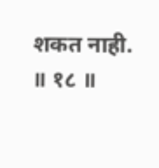शकत नाही. ॥ १८ ॥